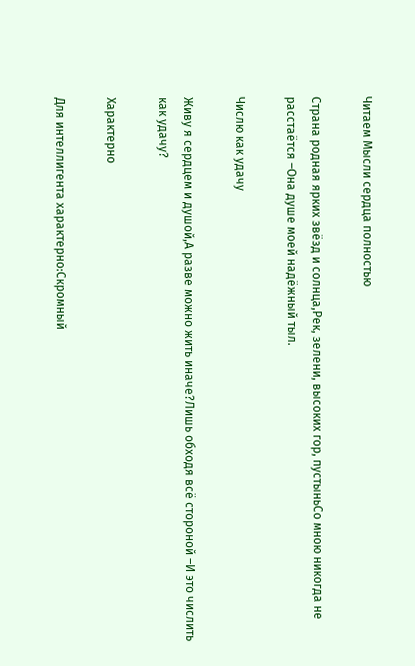Читаем Мысли сердца полностью

Страна родная ярких звёзд и солнца,Рек, зелени, высоких гор, пустыньСо мною никогда не расстаётся –Она душе моей надёжный тыл.

Числю как удачу

Живу я сердцем и душой,А разве можно жить иначе?Лишь обходя всё стороной –И это числить как удачу?

Характерно

Для интеллигента характерно:Скромный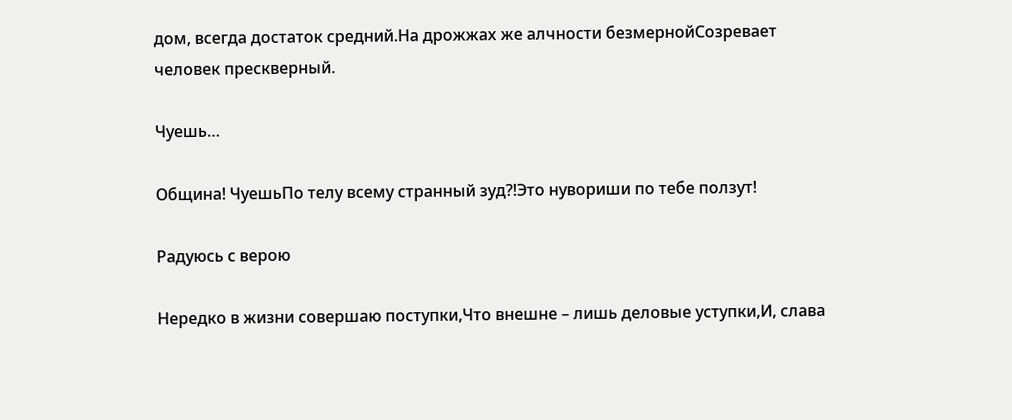дом, всегда достаток средний.На дрожжах же алчности безмернойСозревает человек прескверный.

Чуешь…

Община! ЧуешьПо телу всему странный зуд?!Это нувориши по тебе ползут!

Радуюсь с верою

Нередко в жизни совершаю поступки,Что внешне – лишь деловые уступки,И, слава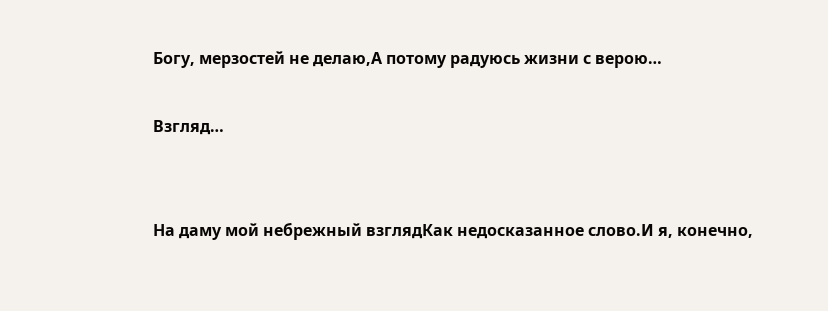Богу, мерзостей не делаю,А потому радуюсь жизни с верою…

Взгляд…


На даму мой небрежный взглядКак недосказанное слово.И я, конечно,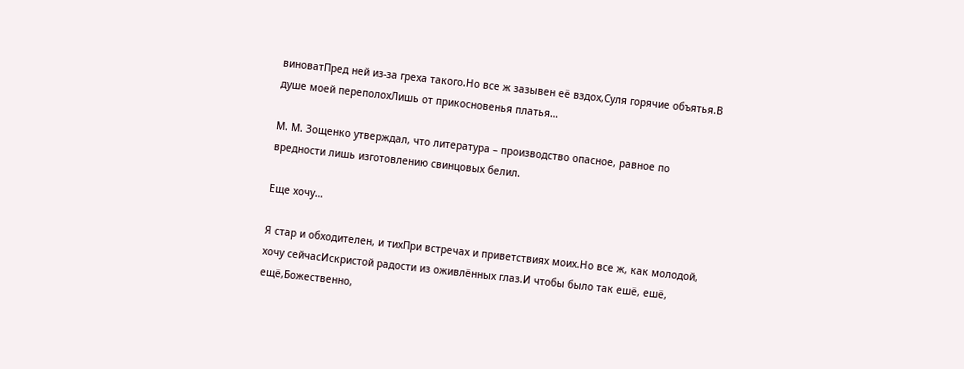виноватПред ней из-за греха такого.Но все ж зазывен её вздох,Суля горячие объятья.В душе моей переполохЛишь от прикосновенья платья…

М. М. Зощенко утверждал, что литература – производство опасное, равное по вредности лишь изготовлению свинцовых белил.

Еще хочу…

Я стар и обходителен, и тихПри встречах и приветствиях моих.Но все ж, как молодой, хочу сейчасИскристой радости из оживлённых глаз.И чтобы было так ешё, ешё, ещё,Божественно,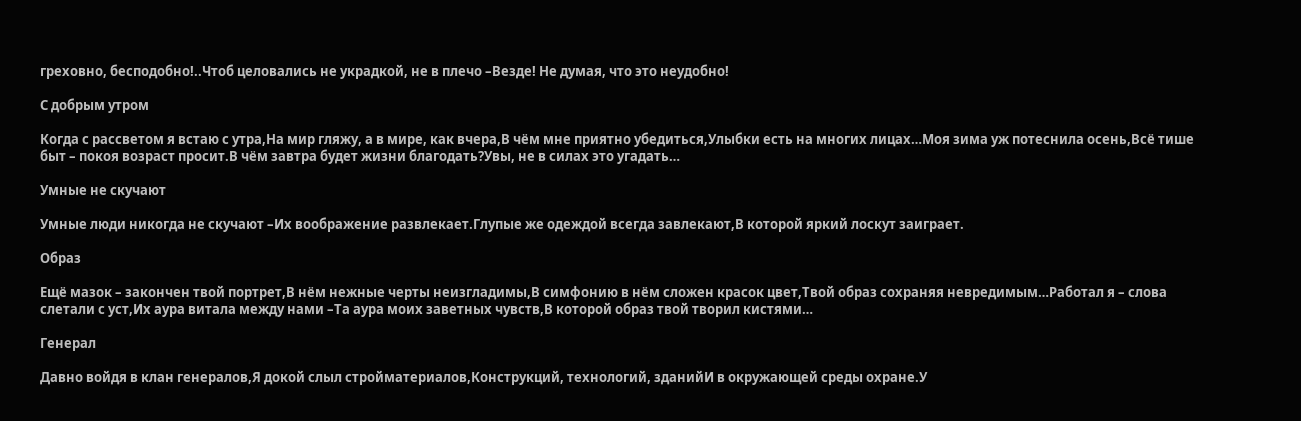греховно, бесподобно!..Чтоб целовались не украдкой, не в плечо –Везде! Не думая, что это неудобно!

С добрым утром

Когда с рассветом я встаю с утра,На мир гляжу, а в мире, как вчера,В чём мне приятно убедиться,Улыбки есть на многих лицах…Моя зима уж потеснила осень,Всё тише быт – покоя возраст просит.В чём завтра будет жизни благодать?Увы, не в силах это угадать…

Умные не скучают

Умные люди никогда не скучают –Их воображение развлекает.Глупые же одеждой всегда завлекают,В которой яркий лоскут заиграет.

Образ

Ещё мазок – закончен твой портрет,В нём нежные черты неизгладимы,В симфонию в нём сложен красок цвет,Твой образ сохраняя невредимым…Работал я – слова слетали с уст,Их аура витала между нами –Та аура моих заветных чувств,В которой образ твой творил кистями…

Генерал

Давно войдя в клан генералов,Я докой слыл стройматериалов,Конструкций, технологий, зданийИ в окружающей среды охране.У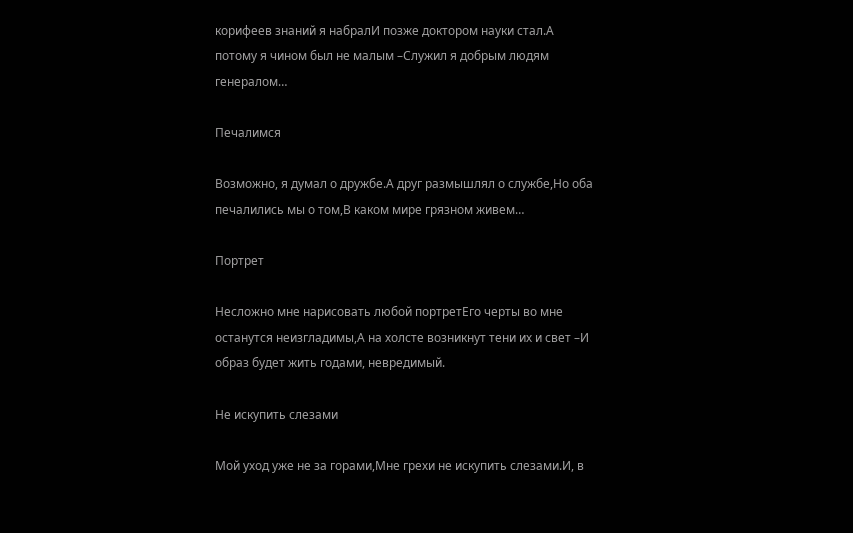корифеев знаний я набралИ позже доктором науки стал.А потому я чином был не малым –Служил я добрым людям генералом…

Печалимся

Возможно, я думал о дружбе.А друг размышлял о службе,Но оба печалились мы о том,В каком мире грязном живем…

Портрет

Несложно мне нарисовать любой портретЕго черты во мне останутся неизгладимы,А на холсте возникнут тени их и свет –И образ будет жить годами, невредимый.

Не искупить слезами

Мой уход уже не за горами,Мне грехи не искупить слезами.И, в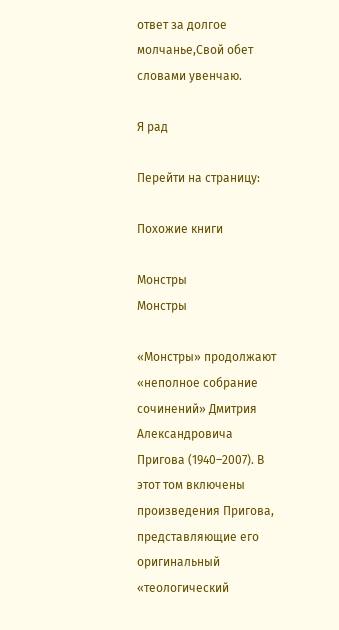ответ за долгое молчанье,Свой обет словами увенчаю.

Я рад

Перейти на страницу:

Похожие книги

Монстры
Монстры

«Монстры» продолжают «неполное собрание сочинений» Дмитрия Александровича Пригова (1940–2007). В этот том включены произведения Пригова, представляющие его оригинальный «теологический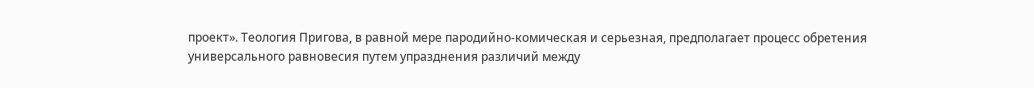проект». Теология Пригова, в равной мере пародийно-комическая и серьезная, предполагает процесс обретения универсального равновесия путем упразднения различий между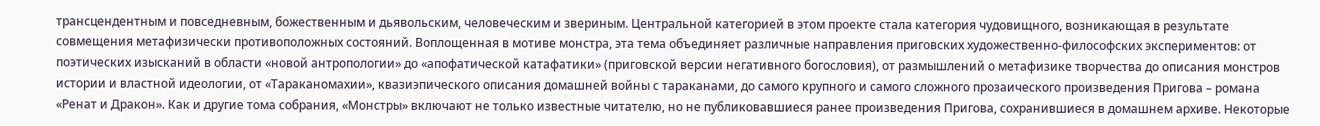трансцендентным и повседневным, божественным и дьявольским, человеческим и звериным. Центральной категорией в этом проекте стала категория чудовищного, возникающая в результате совмещения метафизически противоположных состояний. Воплощенная в мотиве монстра, эта тема объединяет различные направления приговских художественно-философских экспериментов: от поэтических изысканий в области «новой антропологии» до «апофатической катафатики» (приговской версии негативного богословия), от размышлений о метафизике творчества до описания монстров истории и властной идеологии, от «Тараканомахии», квазиэпического описания домашней войны с тараканами, до самого крупного и самого сложного прозаического произведения Пригова – романа «Ренат и Дракон». Как и другие тома собрания, «Монстры» включают не только известные читателю, но не публиковавшиеся ранее произведения Пригова, сохранившиеся в домашнем архиве. Некоторые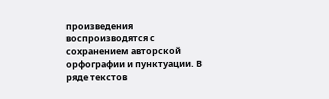произведения воспроизводятся с сохранением авторской орфографии и пунктуации. В ряде текстов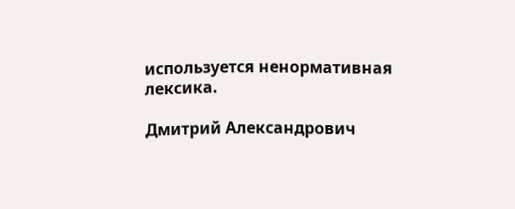используется ненормативная лексика.

Дмитрий Александрович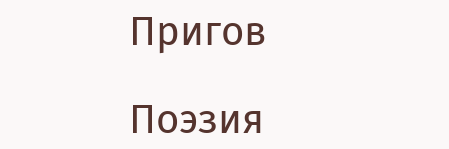Пригов

Поэзия